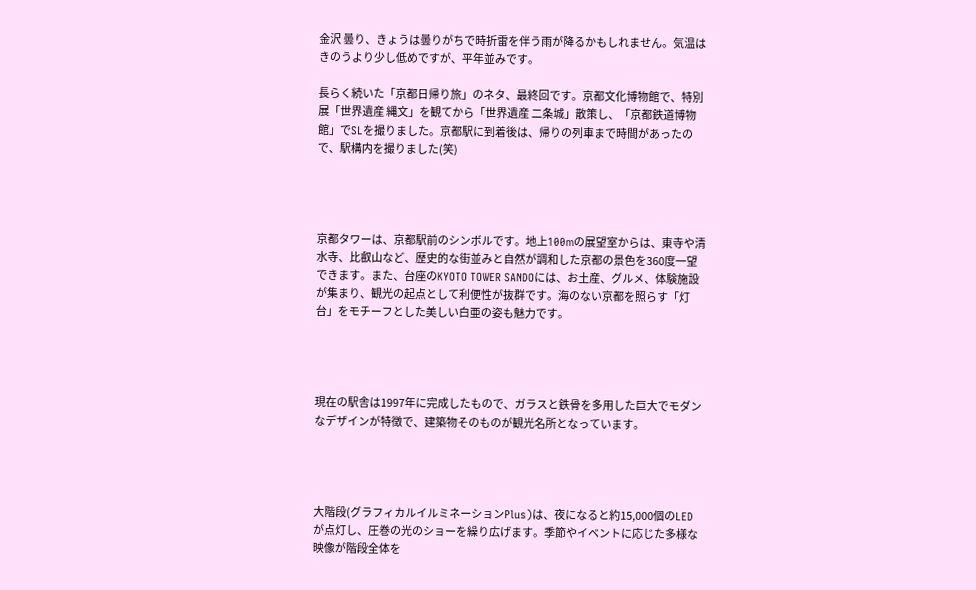金沢 曇り、きょうは曇りがちで時折雷を伴う雨が降るかもしれません。気温はきのうより少し低めですが、平年並みです。

長らく続いた「京都日帰り旅」のネタ、最終回です。京都文化博物館で、特別展「世界遺産 縄文」を観てから「世界遺産 二条城」散策し、「京都鉄道博物館」でSLを撮りました。京都駅に到着後は、帰りの列車まで時間があったので、駅構内を撮りました(笑)




京都タワーは、京都駅前のシンボルです。地上100mの展望室からは、東寺や清水寺、比叡山など、歴史的な街並みと自然が調和した京都の景色を360度一望できます。また、台座のKYOTO TOWER SANDOには、お土産、グルメ、体験施設が集まり、観光の起点として利便性が抜群です。海のない京都を照らす「灯台」をモチーフとした美しい白亜の姿も魅力です。




現在の駅舎は1997年に完成したもので、ガラスと鉄骨を多用した巨大でモダンなデザインが特徴で、建築物そのものが観光名所となっています。




大階段(グラフィカルイルミネーションPlus)は、夜になると約15,000個のLEDが点灯し、圧巻の光のショーを繰り広げます。季節やイベントに応じた多様な映像が階段全体を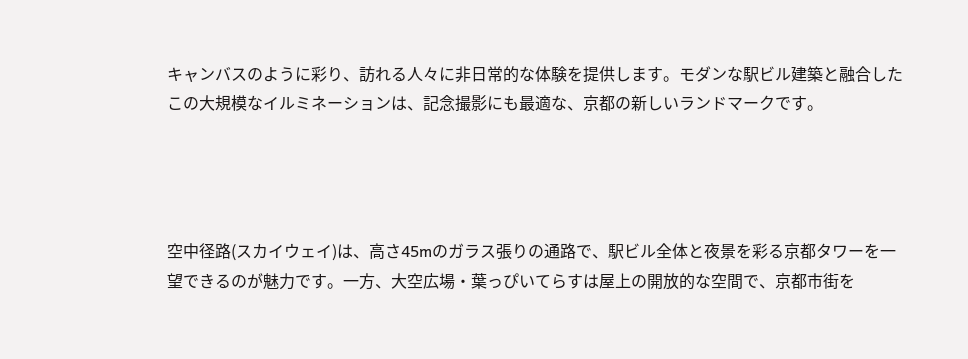キャンバスのように彩り、訪れる人々に非日常的な体験を提供します。モダンな駅ビル建築と融合したこの大規模なイルミネーションは、記念撮影にも最適な、京都の新しいランドマークです。




空中径路(スカイウェイ)は、高さ45mのガラス張りの通路で、駅ビル全体と夜景を彩る京都タワーを一望できるのが魅力です。一方、大空広場・葉っぴいてらすは屋上の開放的な空間で、京都市街を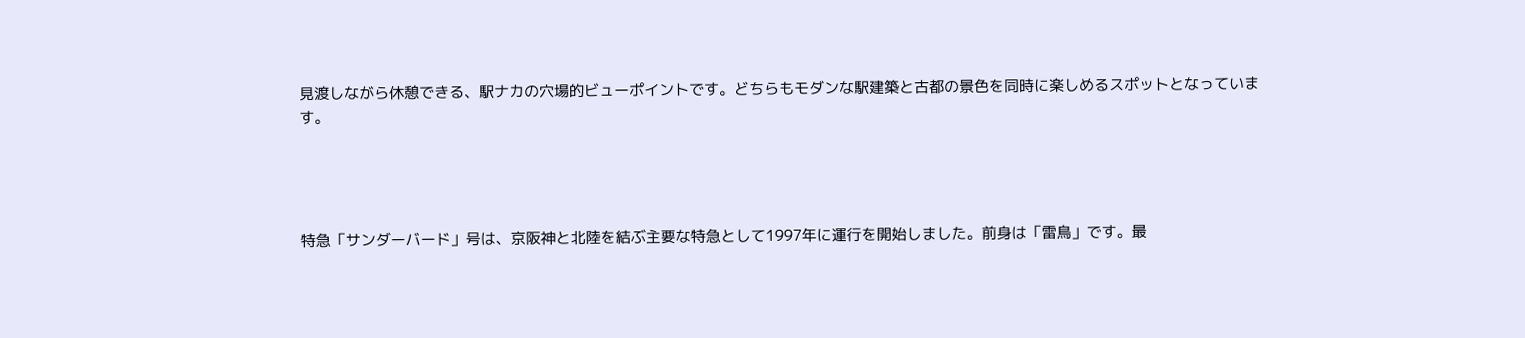見渡しながら休憩できる、駅ナカの穴場的ビューポイントです。どちらもモダンな駅建築と古都の景色を同時に楽しめるスポットとなっています。




特急「サンダーバード」号は、京阪神と北陸を結ぶ主要な特急として1997年に運行を開始しました。前身は「雷鳥」です。最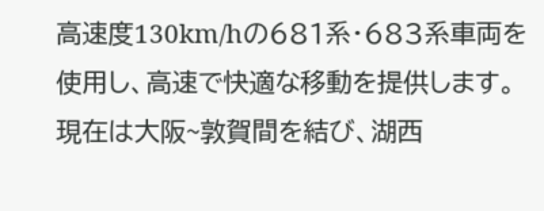高速度130km/hの681系・683系車両を使用し、高速で快適な移動を提供します。現在は大阪~敦賀間を結び、湖西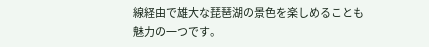線経由で雄大な琵琶湖の景色を楽しめることも魅力の一つです。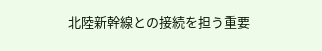北陸新幹線との接続を担う重要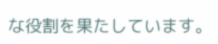な役割を果たしています。